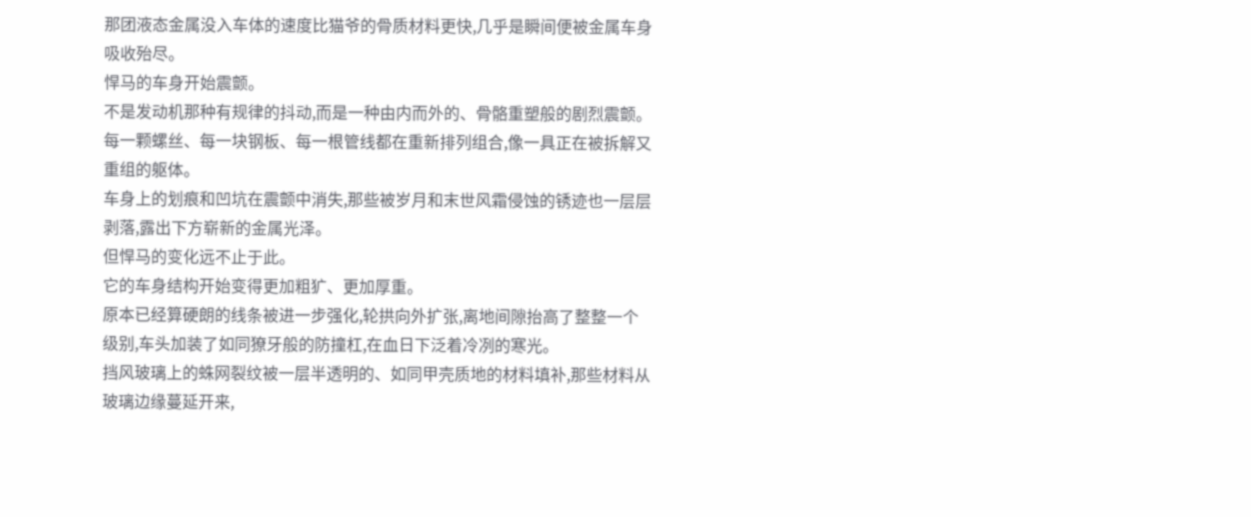那团液态金属没入车体的速度比猫爷的骨质材料更快,几乎是瞬间便被金属车身吸收殆尽。
悍马的车身开始震颤。
不是发动机那种有规律的抖动,而是一种由内而外的、骨骼重塑般的剧烈震颤。
每一颗螺丝、每一块钢板、每一根管线都在重新排列组合,像一具正在被拆解又重组的躯体。
车身上的划痕和凹坑在震颤中消失,那些被岁月和末世风霜侵蚀的锈迹也一层层剥落,露出下方崭新的金属光泽。
但悍马的变化远不止于此。
它的车身结构开始变得更加粗犷、更加厚重。
原本已经算硬朗的线条被进一步强化,轮拱向外扩张,离地间隙抬高了整整一个级别,车头加装了如同獠牙般的防撞杠,在血日下泛着冷冽的寒光。
挡风玻璃上的蛛网裂纹被一层半透明的、如同甲壳质地的材料填补,那些材料从玻璃边缘蔓延开来,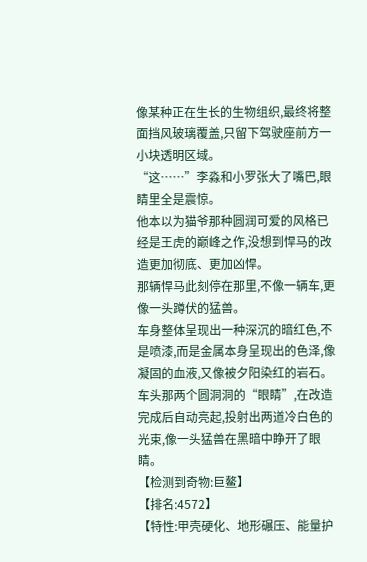像某种正在生长的生物组织,最终将整面挡风玻璃覆盖,只留下驾驶座前方一小块透明区域。
“这……”李淼和小罗张大了嘴巴,眼睛里全是震惊。
他本以为猫爷那种圆润可爱的风格已经是王虎的巅峰之作,没想到悍马的改造更加彻底、更加凶悍。
那辆悍马此刻停在那里,不像一辆车,更像一头蹲伏的猛兽。
车身整体呈现出一种深沉的暗红色,不是喷漆,而是金属本身呈现出的色泽,像凝固的血液,又像被夕阳染红的岩石。
车头那两个圆洞洞的“眼睛”,在改造完成后自动亮起,投射出两道冷白色的光束,像一头猛兽在黑暗中睁开了眼睛。
【检测到奇物:巨鳌】
【排名:4572】
【特性:甲壳硬化、地形碾压、能量护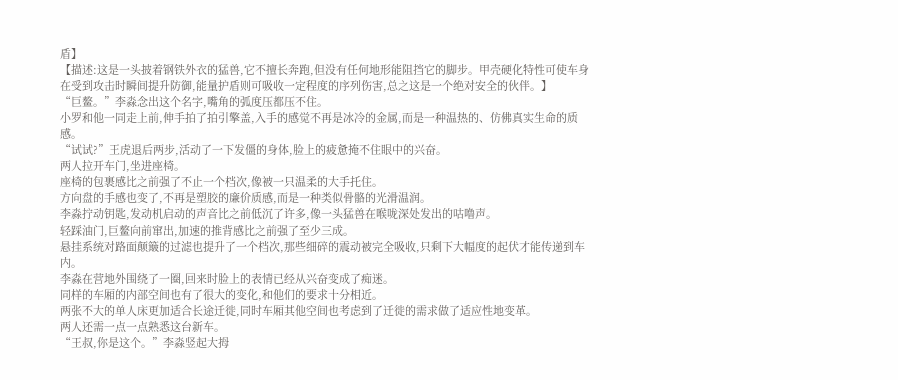盾】
【描述:这是一头披着钢铁外衣的猛兽,它不擅长奔跑,但没有任何地形能阻挡它的脚步。甲壳硬化特性可使车身在受到攻击时瞬间提升防御,能量护盾则可吸收一定程度的序列伤害,总之这是一个绝对安全的伙伴。】
“巨鳌。”李淼念出这个名字,嘴角的弧度压都压不住。
小罗和他一同走上前,伸手拍了拍引擎盖,入手的感觉不再是冰冷的金属,而是一种温热的、仿佛真实生命的质感。
“试试?”王虎退后两步,活动了一下发僵的身体,脸上的疲惫掩不住眼中的兴奋。
两人拉开车门,坐进座椅。
座椅的包裹感比之前强了不止一个档次,像被一只温柔的大手托住。
方向盘的手感也变了,不再是塑胶的廉价质感,而是一种类似骨骼的光滑温润。
李淼拧动钥匙,发动机启动的声音比之前低沉了许多,像一头猛兽在喉咙深处发出的咕噜声。
轻踩油门,巨鳌向前窜出,加速的推背感比之前强了至少三成。
悬挂系统对路面颠簸的过滤也提升了一个档次,那些细碎的震动被完全吸收,只剩下大幅度的起伏才能传递到车内。
李淼在营地外围绕了一圈,回来时脸上的表情已经从兴奋变成了痴迷。
同样的车厢的内部空间也有了很大的变化,和他们的要求十分相近。
两张不大的单人床更加适合长途迁徙,同时车厢其他空间也考虑到了迁徙的需求做了适应性地变革。
两人还需一点一点熟悉这台新车。
“王叔,你是这个。”李淼竖起大拇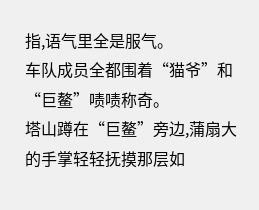指,语气里全是服气。
车队成员全都围着“猫爷”和“巨鳌”啧啧称奇。
塔山蹲在“巨鳌”旁边,蒲扇大的手掌轻轻抚摸那层如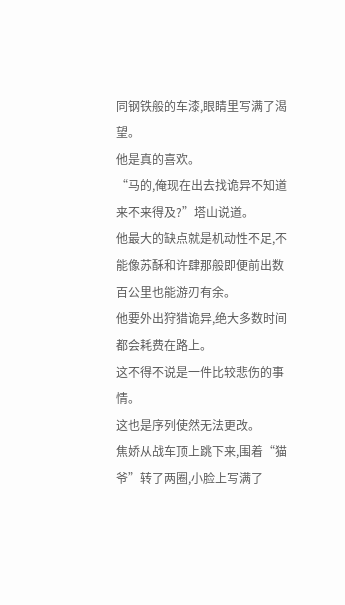同钢铁般的车漆,眼睛里写满了渴望。
他是真的喜欢。
“马的,俺现在出去找诡异不知道来不来得及?”塔山说道。
他最大的缺点就是机动性不足,不能像苏酥和许肆那般即便前出数百公里也能游刃有余。
他要外出狩猎诡异,绝大多数时间都会耗费在路上。
这不得不说是一件比较悲伤的事情。
这也是序列使然无法更改。
焦娇从战车顶上跳下来,围着“猫爷”转了两圈,小脸上写满了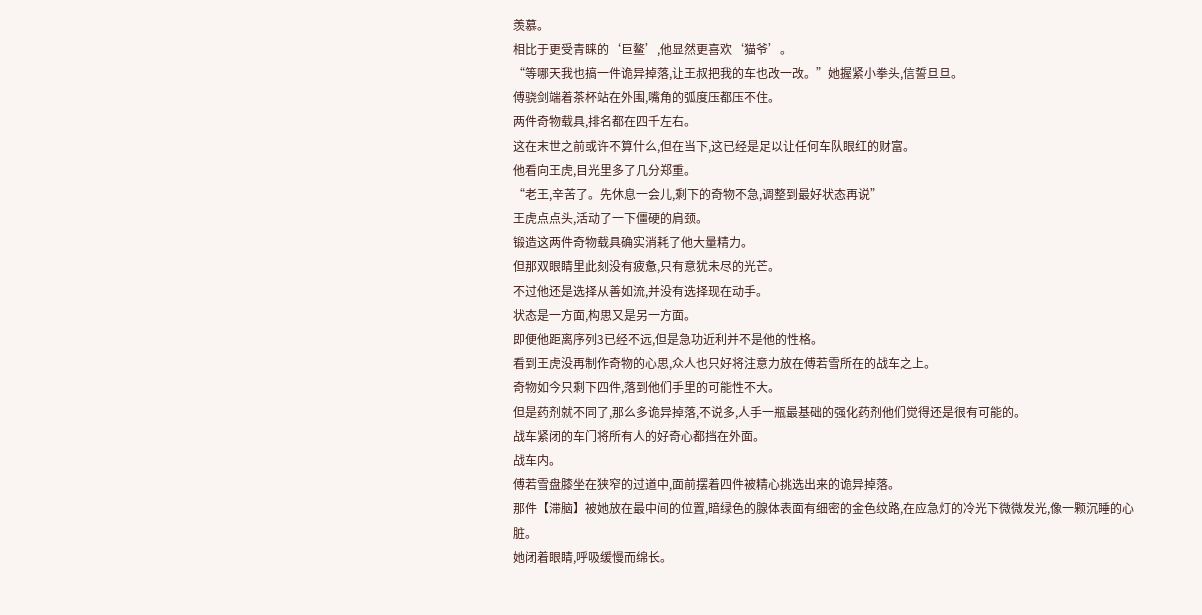羡慕。
相比于更受青睐的‘巨鳌’,他显然更喜欢‘猫爷’。
“等哪天我也搞一件诡异掉落,让王叔把我的车也改一改。”她握紧小拳头,信誓旦旦。
傅骁剑端着茶杯站在外围,嘴角的弧度压都压不住。
两件奇物载具,排名都在四千左右。
这在末世之前或许不算什么,但在当下,这已经是足以让任何车队眼红的财富。
他看向王虎,目光里多了几分郑重。
“老王,辛苦了。先休息一会儿,剩下的奇物不急,调整到最好状态再说”
王虎点点头,活动了一下僵硬的肩颈。
锻造这两件奇物载具确实消耗了他大量精力。
但那双眼睛里此刻没有疲惫,只有意犹未尽的光芒。
不过他还是选择从善如流,并没有选择现在动手。
状态是一方面,构思又是另一方面。
即便他距离序列3已经不远,但是急功近利并不是他的性格。
看到王虎没再制作奇物的心思,众人也只好将注意力放在傅若雪所在的战车之上。
奇物如今只剩下四件,落到他们手里的可能性不大。
但是药剂就不同了,那么多诡异掉落,不说多,人手一瓶最基础的强化药剂他们觉得还是很有可能的。
战车紧闭的车门将所有人的好奇心都挡在外面。
战车内。
傅若雪盘膝坐在狭窄的过道中,面前摆着四件被精心挑选出来的诡异掉落。
那件【滞脑】被她放在最中间的位置,暗绿色的腺体表面有细密的金色纹路,在应急灯的冷光下微微发光,像一颗沉睡的心脏。
她闭着眼睛,呼吸缓慢而绵长。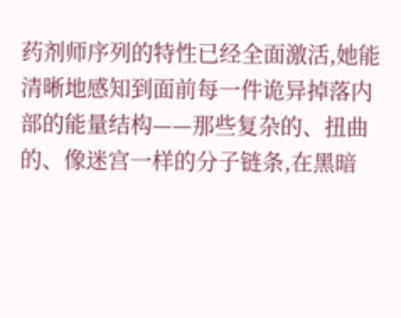药剂师序列的特性已经全面激活,她能清晰地感知到面前每一件诡异掉落内部的能量结构——那些复杂的、扭曲的、像迷宫一样的分子链条,在黑暗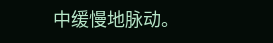中缓慢地脉动。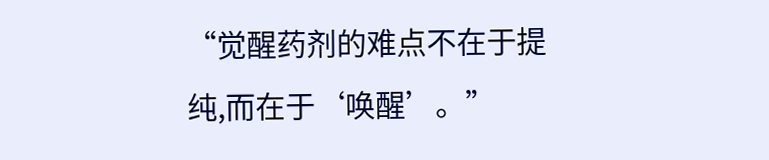“觉醒药剂的难点不在于提纯,而在于‘唤醒’。”